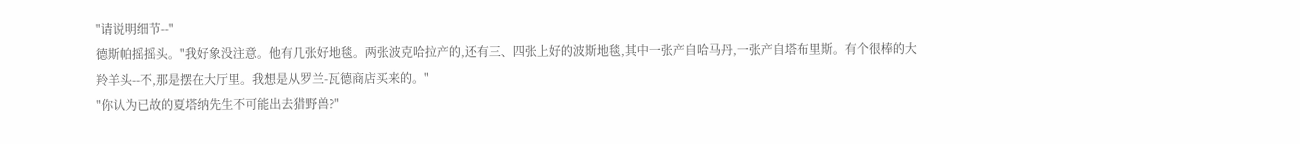"请说明细节--"
德斯帕摇摇头。"我好象没注意。他有几张好地毯。两张波克哈拉产的,还有三、四张上好的波斯地毯,其中一张产自哈马丹,一张产自塔布里斯。有个很棒的大羚羊头--不,那是摆在大厅里。我想是从罗兰-瓦德商店买来的。"
"你认为已故的夏塔纳先生不可能出去猎野兽?"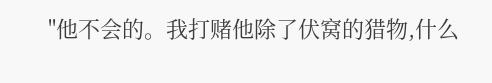"他不会的。我打赌他除了伏窝的猎物,什么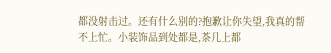都没射击过。还有什么别的?抱歉让你失望,我真的帮不上忙。小装饰品到处都是,茶几上都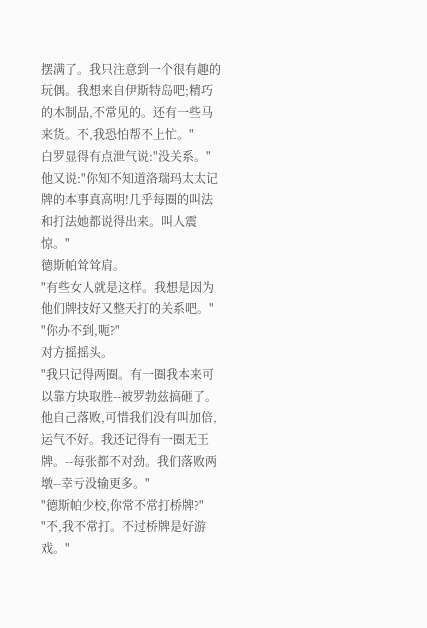摆满了。我只注意到一个很有趣的玩偶。我想来自伊斯特岛吧;精巧的木制品,不常见的。还有一些马来货。不,我恐怕帮不上忙。"
白罗显得有点泄气说:"没关系。"
他又说:"你知不知道洛瑞玛太太记牌的本事真高明!几乎每圈的叫法和打法她都说得出来。叫人震惊。"
德斯帕耸耸肩。
"有些女人就是这样。我想是因为他们牌技好又整天打的关系吧。"
"你办不到,呃?"
对方摇摇头。
"我只记得两圈。有一圈我本来可以靠方块取胜--被罗勃兹搞砸了。他自己落败,可惜我们没有叫加倍,运气不好。我还记得有一圈无王牌。--每张都不对劲。我们落败两墩--幸亏没输更多。"
"德斯帕少校,你常不常打桥牌?"
"不,我不常打。不过桥牌是好游戏。"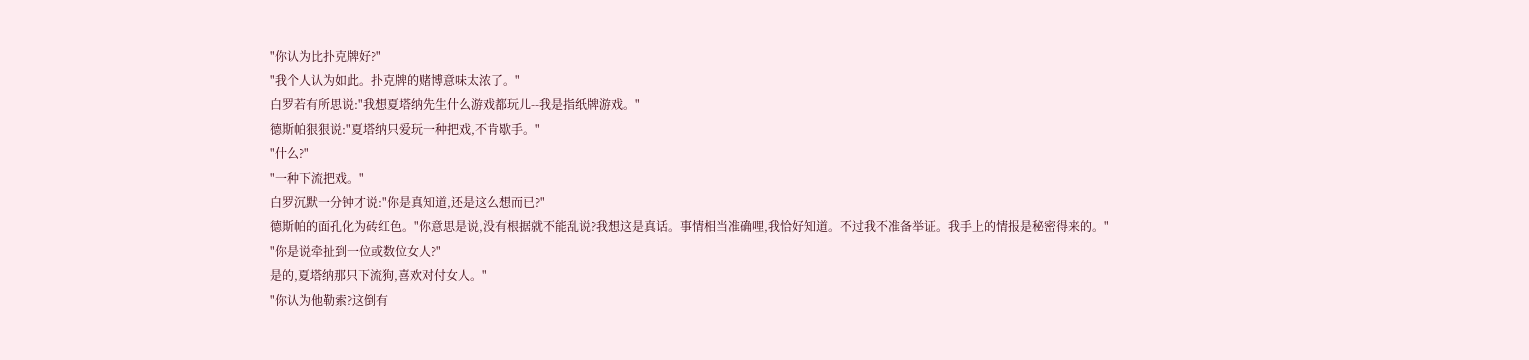"你认为比扑克牌好?"
"我个人认为如此。扑克牌的赌博意味太浓了。"
白罗若有所思说:"我想夏塔纳先生什么游戏都玩儿--我是指纸牌游戏。"
德斯帕狠狠说:"夏塔纳只爱玩一种把戏,不肯歇手。"
"什么?"
"一种下流把戏。"
白罗沉默一分钟才说:"你是真知道,还是这么想而已?"
德斯帕的面孔化为砖红色。"你意思是说,没有根据就不能乱说?我想这是真话。事情相当准确哩,我恰好知道。不过我不准备举证。我手上的情报是秘密得来的。"
"你是说牵扯到一位或数位女人?"
是的,夏塔纳那只下流狗,喜欢对付女人。"
"你认为他勒索?这倒有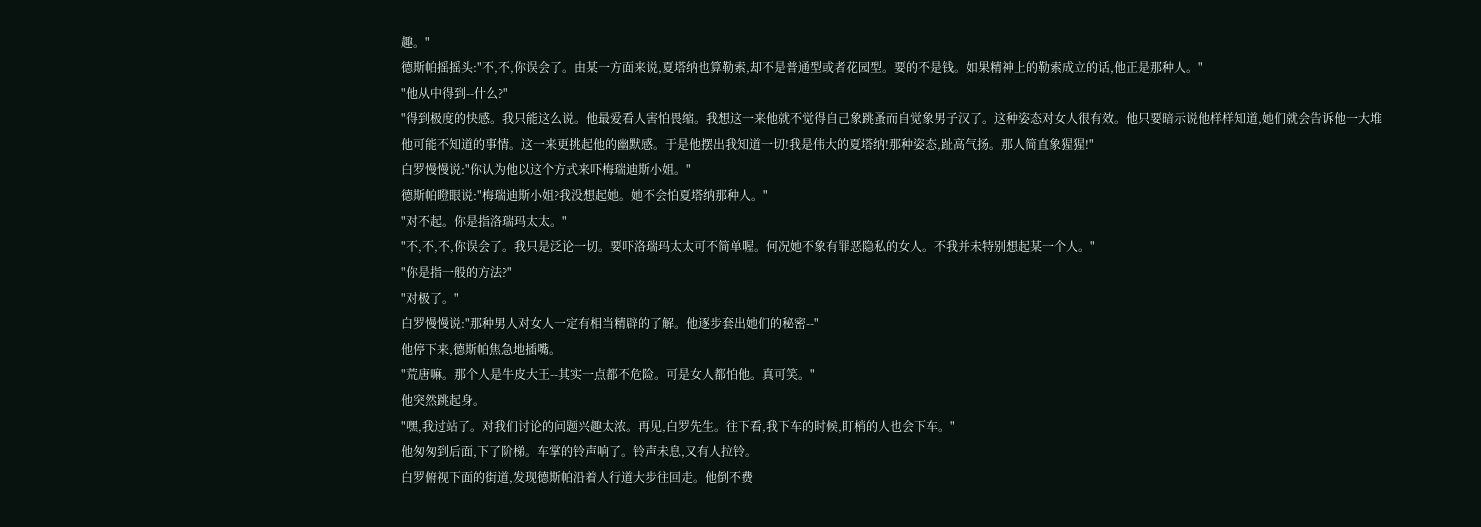趣。"
德斯帕摇摇头:"不,不,你误会了。由某一方面来说,夏塔纳也算勒索,却不是普通型或者花园型。要的不是钱。如果精神上的勒索成立的话,他正是那种人。"
"他从中得到--什么?"
"得到极度的快感。我只能这么说。他最爱看人害怕畏缩。我想这一来他就不觉得自己象跳蚤而自觉象男子汉了。这种姿态对女人很有效。他只要暗示说他样样知道,她们就会告诉他一大堆他可能不知道的事情。这一来更挑起他的幽默感。于是他摆出我知道一切!我是伟大的夏塔纳!那种姿态,趾高气扬。那人简直象猩猩!"
白罗慢慢说:"你认为他以这个方式来吓梅瑞迪斯小姐。"
德斯帕瞪眼说:"梅瑞迪斯小姐?我没想起她。她不会怕夏塔纳那种人。"
"对不起。你是指洛瑞玛太太。"
"不,不,不,你误会了。我只是泛论一切。要吓洛瑞玛太太可不简单喔。何况她不象有罪恶隐私的女人。不我并未特别想起某一个人。"
"你是指一般的方法?"
"对极了。"
白罗慢慢说:"那种男人对女人一定有相当精辟的了解。他逐步套出她们的秘密--"
他停下来,德斯帕焦急地插嘴。
"荒唐嘛。那个人是牛皮大王--其实一点都不危险。可是女人都怕他。真可笑。"
他突然跳起身。
"嘿,我过站了。对我们讨论的问题兴趣太浓。再见,白罗先生。往下看,我下车的时候,盯梢的人也会下车。"
他匆匆到后面,下了阶梯。车掌的铃声响了。铃声未息,又有人拉铃。
白罗俯视下面的街道,发现德斯帕沿着人行道大步往回走。他倒不费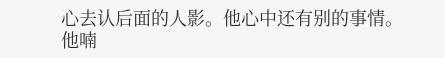心去认后面的人影。他心中还有别的事情。他喃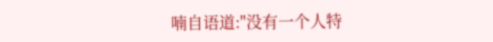喃自语道:"没有一个人特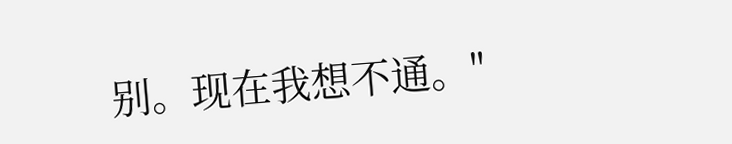别。现在我想不通。"